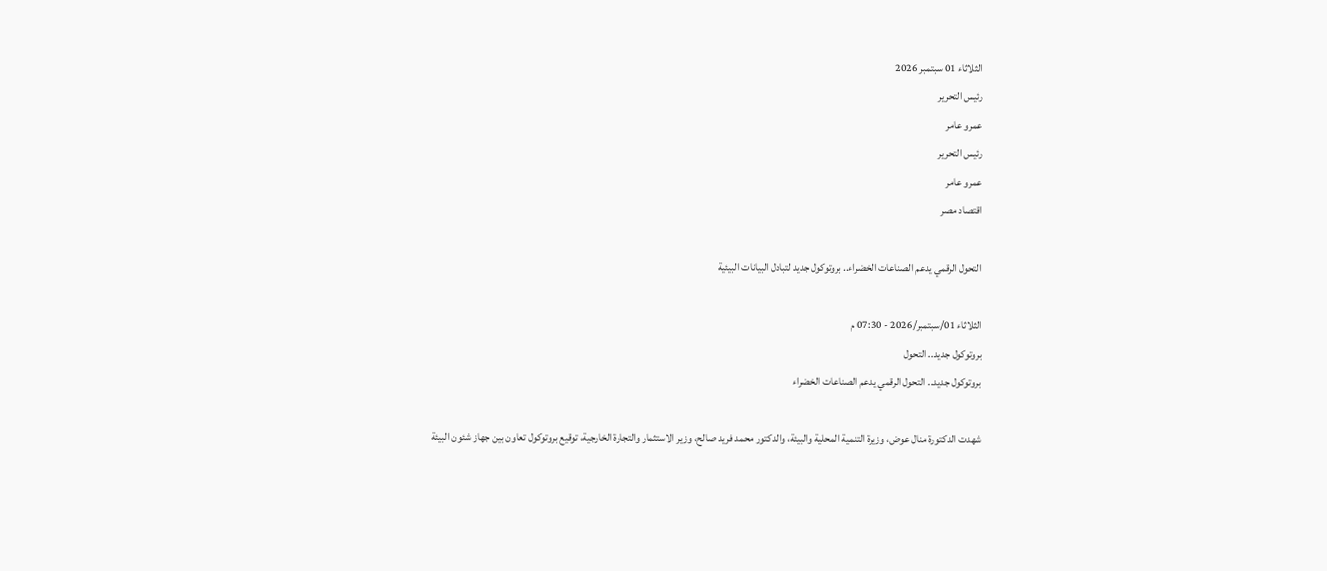الثلاثاء 01 سبتمبر 2026
رئيس التحرير
عمرو عامر
رئيس التحرير
عمرو عامر
اقتصاد مصر

التحول الرقمي يدعم الصناعات الخضراء.. بروتوكول جديد لتبادل البيانات البيئية

الثلاثاء 01/سبتمبر/2026 - 07:30 م
بروتوكول جديد.. التحول
بروتوكول جديد.. التحول الرقمي يدعم الصناعات الخضراء

شهدت الدكتورة منال عوض، وزيرة التنمية المحلية والبيئة، والدكتور محمد فريد صالح، وزير الاستثمار والتجارة الخارجية، توقيع بروتوكول تعاون بين جهاز شئون البيئة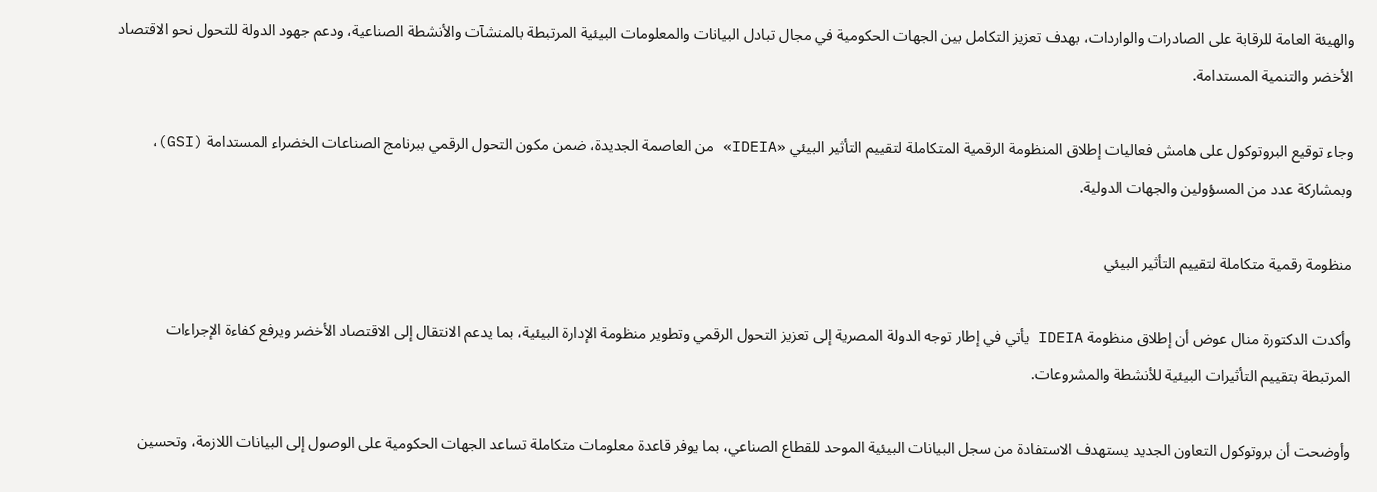والهيئة العامة للرقابة على الصادرات والواردات، بهدف تعزيز التكامل بين الجهات الحكومية في مجال تبادل البيانات والمعلومات البيئية المرتبطة بالمنشآت والأنشطة الصناعية، ودعم جهود الدولة للتحول نحو الاقتصاد الأخضر والتنمية المستدامة.

وجاء توقيع البروتوكول على هامش فعاليات إطلاق المنظومة الرقمية المتكاملة لتقييم التأثير البيئي «IDEIA» من العاصمة الجديدة، ضمن مكون التحول الرقمي ببرنامج الصناعات الخضراء المستدامة (GSI)، وبمشاركة عدد من المسؤولين والجهات الدولية.

منظومة رقمية متكاملة لتقييم التأثير البيئي

وأكدت الدكتورة منال عوض أن إطلاق منظومة IDEIA يأتي في إطار توجه الدولة المصرية إلى تعزيز التحول الرقمي وتطوير منظومة الإدارة البيئية، بما يدعم الانتقال إلى الاقتصاد الأخضر ويرفع كفاءة الإجراءات المرتبطة بتقييم التأثيرات البيئية للأنشطة والمشروعات.

وأوضحت أن بروتوكول التعاون الجديد يستهدف الاستفادة من سجل البيانات البيئية الموحد للقطاع الصناعي، بما يوفر قاعدة معلومات متكاملة تساعد الجهات الحكومية على الوصول إلى البيانات اللازمة، وتحسين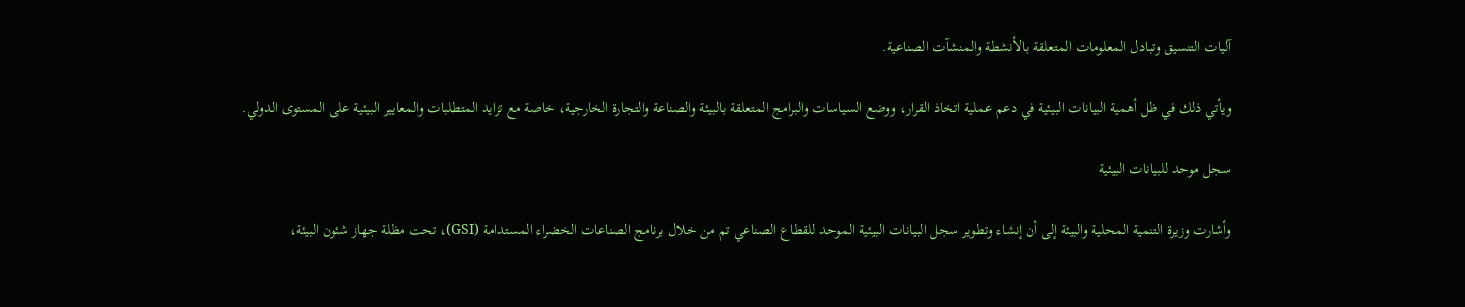آليات التنسيق وتبادل المعلومات المتعلقة بالأنشطة والمنشآت الصناعية.

ويأتي ذلك في ظل أهمية البيانات البيئية في دعم عملية اتخاذ القرار، ووضع السياسات والبرامج المتعلقة بالبيئة والصناعة والتجارة الخارجية، خاصة مع تزايد المتطلبات والمعايير البيئية على المستوى الدولي.

سجل موحد للبيانات البيئية

وأشارت وزيرة التنمية المحلية والبيئة إلى أن إنشاء وتطوير سجل البيانات البيئية الموحد للقطاع الصناعي تم من خلال برنامج الصناعات الخضراء المستدامة (GSI)، تحت مظلة جهاز شئون البيئة،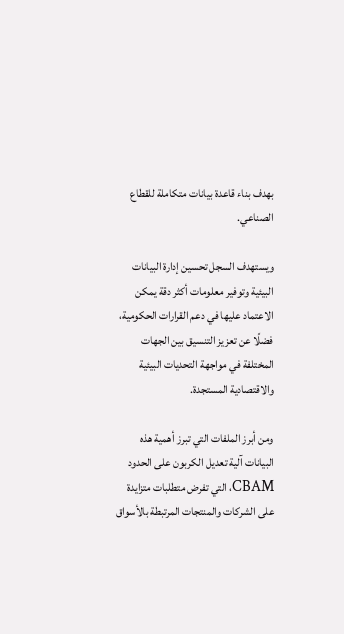بهدف بناء قاعدة بيانات متكاملة للقطاع الصناعي.

ويستهدف السجل تحسين إدارة البيانات البيئية وتوفير معلومات أكثر دقة يمكن الاعتماد عليها في دعم القرارات الحكومية، فضلًا عن تعزيز التنسيق بين الجهات المختلفة في مواجهة التحديات البيئية والاقتصادية المستجدة.

ومن أبرز الملفات التي تبرز أهمية هذه البيانات آلية تعديل الكربون على الحدود CBAM، التي تفرض متطلبات متزايدة على الشركات والمنتجات المرتبطة بالأسواق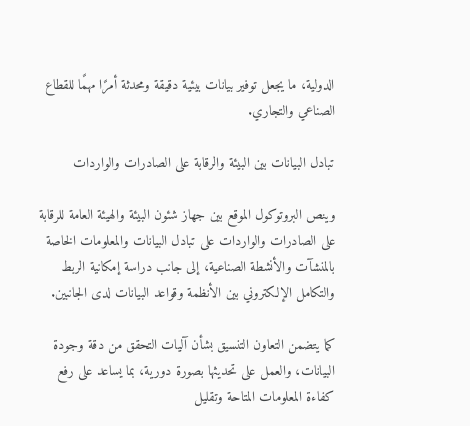الدولية، ما يجعل توفير بيانات بيئية دقيقة ومحدثة أمرًا مهمًا للقطاع الصناعي والتجاري.

تبادل البيانات بين البيئة والرقابة على الصادرات والواردات

وينص البروتوكول الموقع بين جهاز شئون البيئة والهيئة العامة للرقابة على الصادرات والواردات على تبادل البيانات والمعلومات الخاصة بالمنشآت والأنشطة الصناعية، إلى جانب دراسة إمكانية الربط والتكامل الإلكتروني بين الأنظمة وقواعد البيانات لدى الجانبين.

كما يتضمن التعاون التنسيق بشأن آليات التحقق من دقة وجودة البيانات، والعمل على تحديثها بصورة دورية، بما يساعد على رفع كفاءة المعلومات المتاحة وتقليل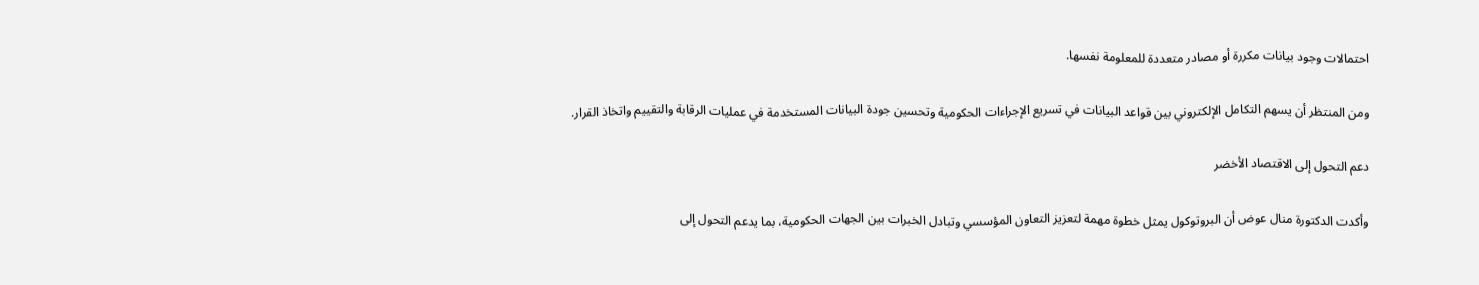احتمالات وجود بيانات مكررة أو مصادر متعددة للمعلومة نفسها.

ومن المنتظر أن يسهم التكامل الإلكتروني بين قواعد البيانات في تسريع الإجراءات الحكومية وتحسين جودة البيانات المستخدمة في عمليات الرقابة والتقييم واتخاذ القرار.

دعم التحول إلى الاقتصاد الأخضر

وأكدت الدكتورة منال عوض أن البروتوكول يمثل خطوة مهمة لتعزيز التعاون المؤسسي وتبادل الخبرات بين الجهات الحكومية، بما يدعم التحول إلى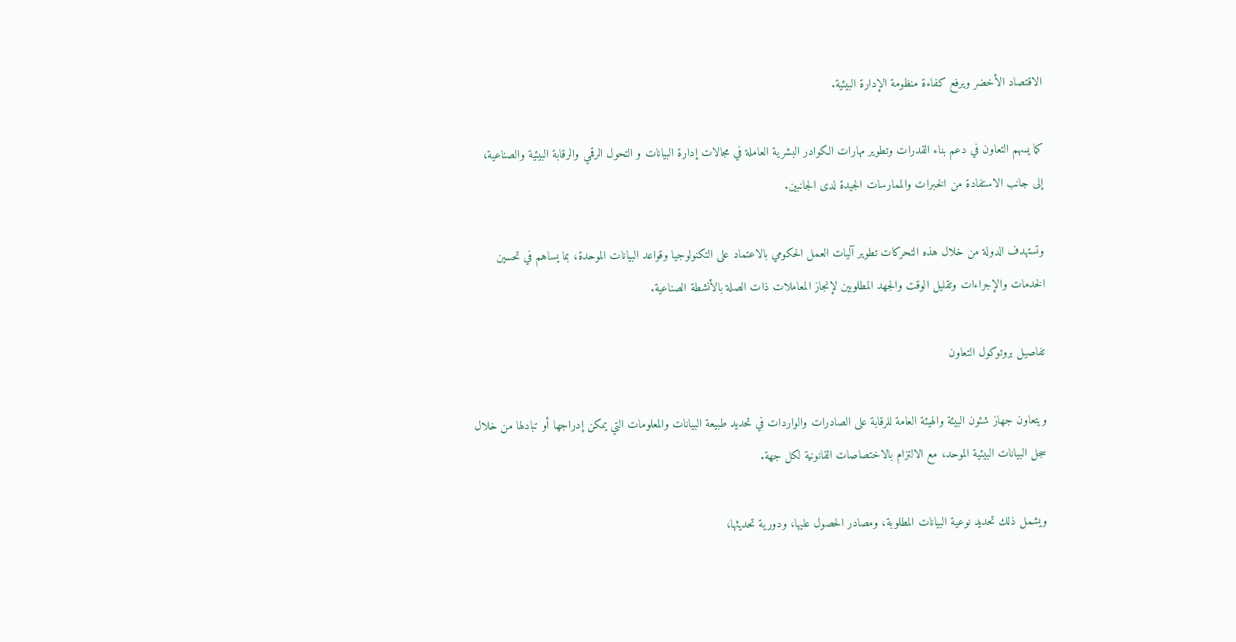الاقتصاد الأخضر ويرفع كفاءة منظومة الإدارة البيئية.

كما يسهم التعاون في دعم بناء القدرات وتطوير مهارات الكوادر البشرية العاملة في مجالات إدارة البيانات و التحول الرقمي والرقابة البيئية والصناعية، إلى جانب الاستفادة من الخبرات والممارسات الجيدة لدى الجانبين.

وتستهدف الدولة من خلال هذه التحركات تطوير آليات العمل الحكومي بالاعتماد على التكنولوجيا وقواعد البيانات الموحدة، بما يساهم في تحسين الخدمات والإجراءات وتقليل الوقت والجهد المطلوبين لإنجاز المعاملات ذات الصلة بالأنشطة الصناعية.

تفاصيل بروتوكول التعاون

ويتعاون جهاز شئون البيئة والهيئة العامة للرقابة على الصادرات والواردات في تحديد طبيعة البيانات والمعلومات التي يمكن إدراجها أو تبادلها من خلال سجل البيانات البيئية الموحد، مع الالتزام بالاختصاصات القانونية لكل جهة.

ويشمل ذلك تحديد نوعية البيانات المطلوبة، ومصادر الحصول عليها، ودورية تحديثها،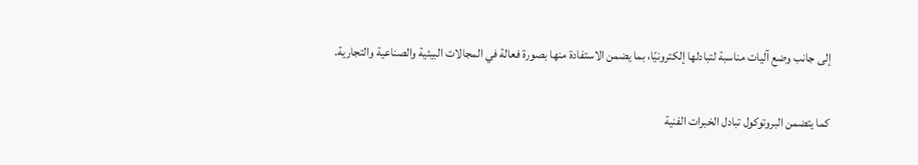إلى جانب وضع آليات مناسبة لتبادلها إلكترونيًا، بما يضمن الاستفادة منها بصورة فعالة في المجالات البيئية والصناعية والتجارية.

كما يتضمن البروتوكول تبادل الخبرات الفنية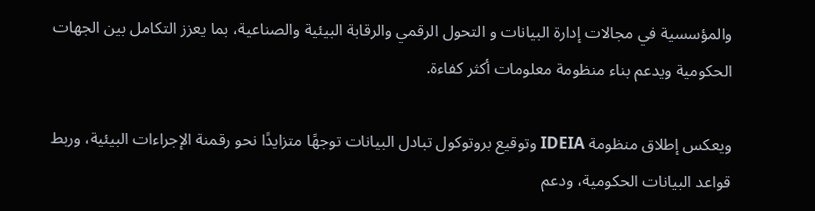والمؤسسية في مجالات إدارة البيانات و التحول الرقمي والرقابة البيئية والصناعية، بما يعزز التكامل بين الجهات الحكومية ويدعم بناء منظومة معلومات أكثر كفاءة.

ويعكس إطلاق منظومة IDEIA وتوقيع بروتوكول تبادل البيانات توجهًا متزايدًا نحو رقمنة الإجراءات البيئية، وربط قواعد البيانات الحكومية، ودعم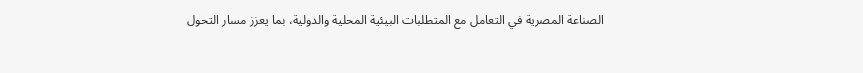الصناعة المصرية في التعامل مع المتطلبات البيئية المحلية والدولية، بما يعزز مسار التحول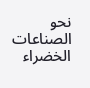نحو الصناعات الخضراء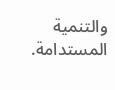والتنمية المستدامة.